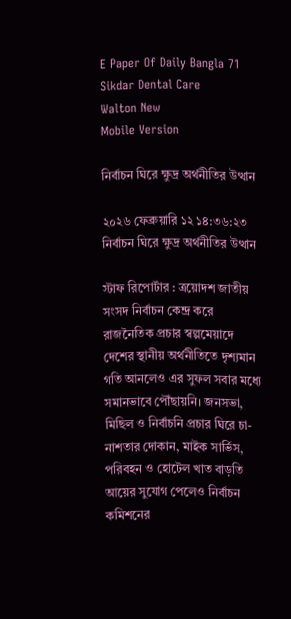E Paper Of Daily Bangla 71
Sikdar Dental Care
Walton New
Mobile Version

নির্বাচন ঘিরে ক্ষুদ্র অর্থনীতির উত্থান

২০২৬ ফেব্রুয়ারি ১২ ১৪:৩৬:২৩
নির্বাচন ঘিরে ক্ষুদ্র অর্থনীতির উত্থান

স্টাফ রিপোর্টার : ত্রয়োদশ জাতীয় সংসদ নির্বাচন কেন্দ্র করে রাজনৈতিক প্রচার স্বল্পমেয়াদে দেশের স্থানীয় অর্থনীতিতে দৃশ্যমান গতি আনলেও এর সুফল সবার মধ্যে সমানভাবে পৌঁছায়নি। জনসভা, মিছিল ও নির্বাচনি প্রচার ঘিরে চা-নাশতার দোকান, মাইক সার্ভিস, পরিবহন ও হোটেল খাত বাড়তি আয়ের সুযোগ পেলেও নির্বাচন কমিশনের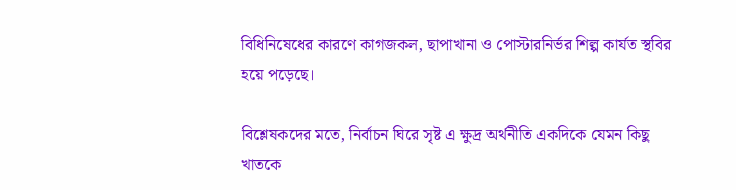বিধিনিষেধের কারণে কাগজকল, ছাপাখানা ও পোস্টারনির্ভর শিল্প কার্যত স্থবির হয়ে পড়েছে।

বিশ্লেষকদের মতে, নির্বাচন ঘিরে সৃষ্ট এ ক্ষুদ্র অর্থনীতি একদিকে যেমন কিছু খাতকে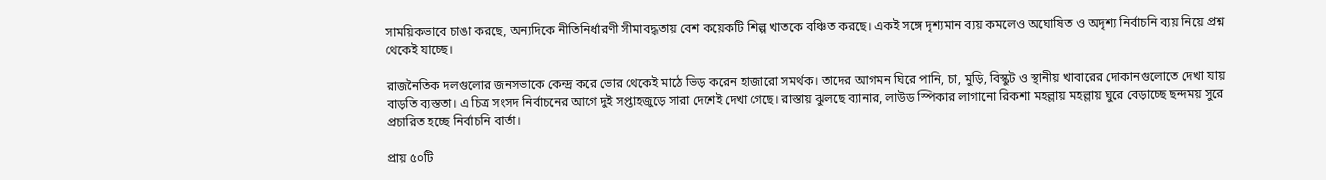সাময়িকভাবে চাঙা করছে, অন্যদিকে নীতিনির্ধারণী সীমাবদ্ধতায় বেশ কয়েকটি শিল্প খাতকে বঞ্চিত করছে। একই সঙ্গে দৃশ্যমান ব্যয় কমলেও অঘোষিত ও অদৃশ্য নির্বাচনি ব্যয় নিয়ে প্রশ্ন থেকেই যাচ্ছে।

রাজনৈতিক দলগুলোর জনসভাকে কেন্দ্র করে ভোর থেকেই মাঠে ভিড় করেন হাজারো সমর্থক। তাদের আগমন ঘিরে পানি, চা, মুড়ি, বিস্কুট ও স্থানীয় খাবারের দোকানগুলোতে দেখা যায় বাড়তি ব্যস্ততা। এ চিত্র সংসদ নির্বাচনের আগে দুই সপ্তাহজুড়ে সারা দেশেই দেখা গেছে। রাস্তায় ঝুলছে ব্যানার, লাউড স্পিকার লাগানো রিকশা মহল্লায় মহল্লায় ঘুরে বেড়াচ্ছে ছন্দময় সুরে প্রচারিত হচ্ছে নির্বাচনি বার্তা।

প্রায় ৫০টি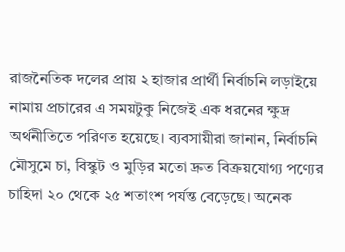রাজনৈতিক দলের প্রায় ২ হাজার প্রার্থী নির্বাচনি লড়াইয়ে নামায় প্রচারের এ সময়টুকু নিজেই এক ধরনের ক্ষুদ্র অর্থনীতিতে পরিণত হয়েছে। ব্যবসায়ীরা জানান, নির্বাচনি মৌসুমে চা, বিস্কুট ও মুড়ির মতো দ্রুত বিক্রয়যোগ্য পণ্যের চাহিদা ২০ থেকে ২৫ শতাংশ পর্যন্ত বেড়েছে। অনেক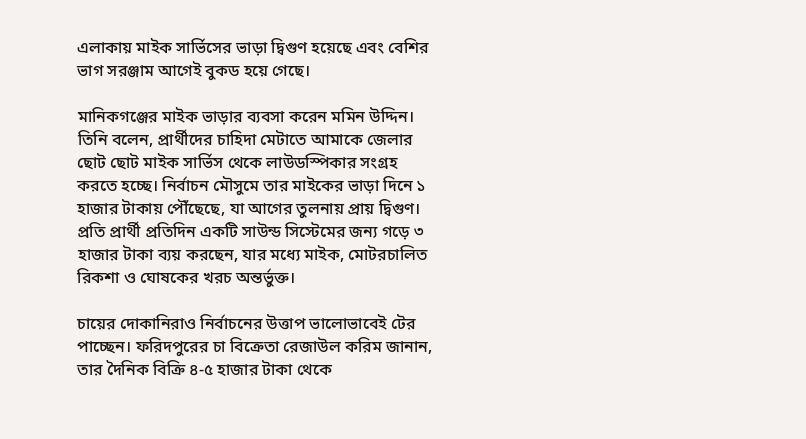এলাকায় মাইক সার্ভিসের ভাড়া দ্বিগুণ হয়েছে এবং বেশির ভাগ সরঞ্জাম আগেই বুকড হয়ে গেছে।

মানিকগঞ্জের মাইক ভাড়ার ব্যবসা করেন মমিন উদ্দিন। তিনি বলেন, প্রার্থীদের চাহিদা মেটাতে আমাকে জেলার ছোট ছোট মাইক সার্ভিস থেকে লাউডস্পিকার সংগ্রহ করতে হচ্ছে। নির্বাচন মৌসুমে তার মাইকের ভাড়া দিনে ১ হাজার টাকায় পৌঁছেছে, যা আগের তুলনায় প্রায় দ্বিগুণ। প্রতি প্রার্থী প্রতিদিন একটি সাউন্ড সিস্টেমের জন্য গড়ে ৩ হাজার টাকা ব্যয় করছেন, যার মধ্যে মাইক, মোটরচালিত রিকশা ও ঘোষকের খরচ অন্তর্ভুক্ত।

চায়ের দোকানিরাও নির্বাচনের উত্তাপ ভালোভাবেই টের পাচ্ছেন। ফরিদপুরের চা বিক্রেতা রেজাউল করিম জানান, তার দৈনিক বিক্রি ৪-৫ হাজার টাকা থেকে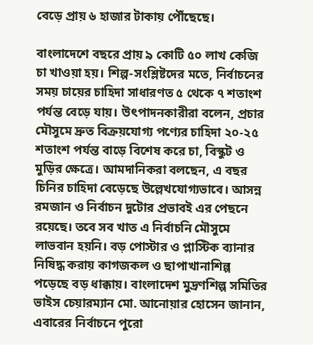বেড়ে প্রায় ৬ হাজার টাকায় পৌঁছেছে।

বাংলাদেশে বছরে প্রায় ৯ কোটি ৫০ লাখ কেজি চা খাওয়া হয়। শিল্প-সংশ্লিষ্টদের মতে, নির্বাচনের সময় চায়ের চাহিদা সাধারণত ৫ থেকে ৭ শতাংশ পর্যন্ত বেড়ে যায়। উৎপাদনকারীরা বলেন, প্রচার মৌসুমে দ্রুত বিক্রয়যোগ্য পণ্যের চাহিদা ২০-২৫ শতাংশ পর্যন্ত বাড়ে বিশেষ করে চা, বিস্কুট ও মুড়ির ক্ষেত্রে। আমদানিকরা বলছেন, এ বছর চিনির চাহিদা বেড়েছে উল্লেখযোগ্যভাবে। আসন্ন রমজান ও নির্বাচন দুটোর প্রভাবই এর পেছনে রয়েছে। তবে সব খাত এ নির্বাচনি মৌসুমে লাভবান হয়নি। বড় পোস্টার ও প্লাস্টিক ব্যানার নিষিদ্ধ করায় কাগজকল ও ছাপাখানাশিল্প পড়েছে বড় ধাক্কায়। বাংলাদেশ মুদ্রণশিল্প সমিতির ভাইস চেয়ারম্যান মো. আনোয়ার হোসেন জানান, এবারের নির্বাচনে পুরো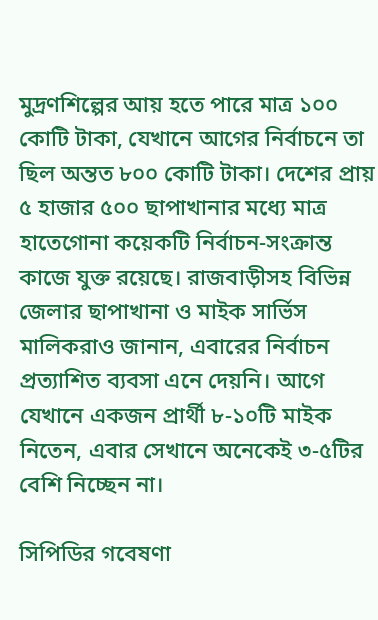মুদ্রণশিল্পের আয় হতে পারে মাত্র ১০০ কোটি টাকা, যেখানে আগের নির্বাচনে তা ছিল অন্তত ৮০০ কোটি টাকা। দেশের প্রায় ৫ হাজার ৫০০ ছাপাখানার মধ্যে মাত্র হাতেগোনা কয়েকটি নির্বাচন-সংক্রান্ত কাজে যুক্ত রয়েছে। রাজবাড়ীসহ বিভিন্ন জেলার ছাপাখানা ও মাইক সার্ভিস মালিকরাও জানান, এবারের নির্বাচন প্রত্যাশিত ব্যবসা এনে দেয়নি। আগে যেখানে একজন প্রার্থী ৮-১০টি মাইক নিতেন, এবার সেখানে অনেকেই ৩-৫টির বেশি নিচ্ছেন না।

সিপিডির গবেষণা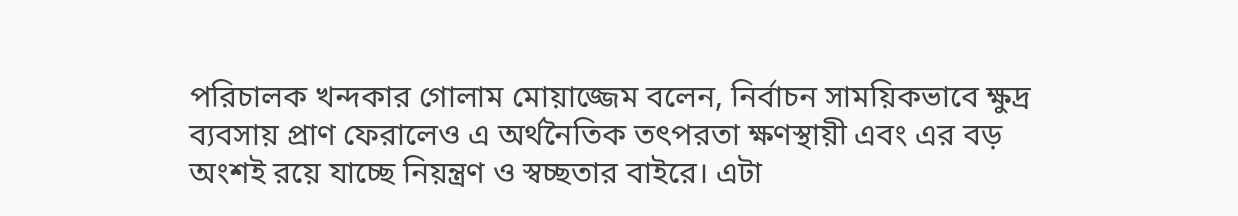পরিচালক খন্দকার গোলাম মোয়াজ্জেম বলেন, নির্বাচন সাময়িকভাবে ক্ষুদ্র ব্যবসায় প্রাণ ফেরালেও এ অর্থনৈতিক তৎপরতা ক্ষণস্থায়ী এবং এর বড় অংশই রয়ে যাচ্ছে নিয়ন্ত্রণ ও স্বচ্ছতার বাইরে। এটা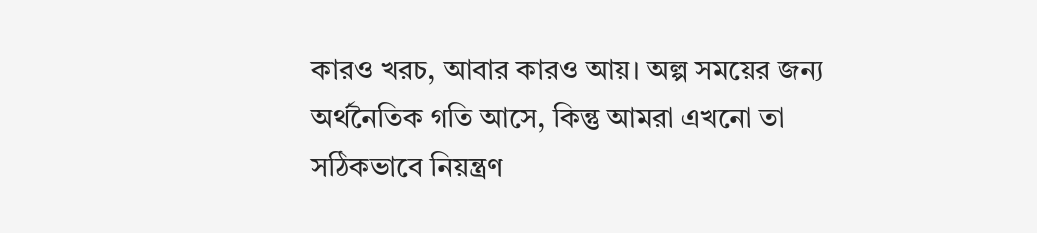কারও খরচ, আবার কারও আয়। অল্প সময়ের জন্য অর্থনৈতিক গতি আসে, কিন্তু আমরা এখনো তা সঠিকভাবে নিয়ন্ত্রণ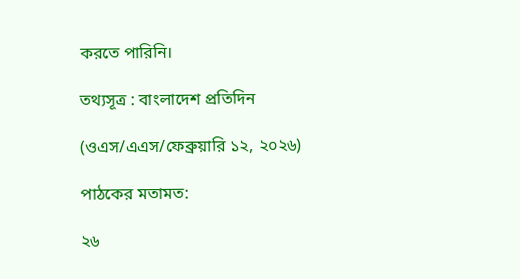করতে পারিনি।

তথ্যসূত্র : বাংলাদেশ প্রতিদিন

(ওএস/এএস/ফেব্রুয়ারি ১২, ২০২৬)

পাঠকের মতামত:

২৬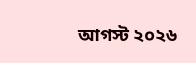আগস্ট ২০২৬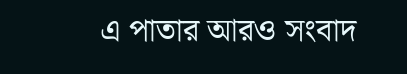এ পাতার আরও সংবাদ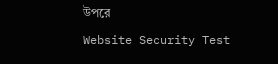উপরে
Website Security Test